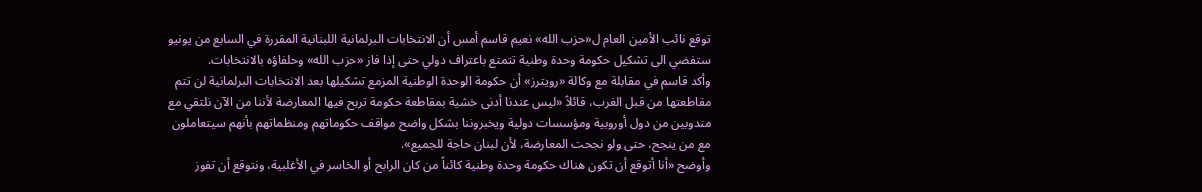توقع نائب الأمين العام ل«حزب الله» نعيم قاسم أمس أن الانتخابات البرلمانية اللبنانية المقررة في السابع من يونيو ستفضي الى تشكيل حكومة وحدة وطنية تتمتع باعتراف دولي حتى إذا فاز «حزب الله» وحلفاؤه بالانتخابات.
وأكد قاسم في مقابلة مع وكالة «رويترز» أن حكومة الوحدة الوطنية المزمع تشكيلها بعد الانتخابات البرلمانية لن تتم مقاطعتها من قبل الغرب، قائلاً «ليس عندنا أدنى خشية بمقاطعة حكومة تربح فيها المعارضة لأننا من الآن نلتقي مع مندوبين من دول أوروبية ومؤسسات دولية ويخبروننا بشكل واضح مواقف حكوماتهم ومنظماتهم بأنهم سيتعاملون مع من ينجح، حتى ولو نجحت المعارضة، لأن لبنان حاجة للجميع».
وأوضح «أنا أتوقع أن تكون هناك حكومة وحدة وطنية كائناً من كان الرابح أو الخاسر في الأغلبية، ونتوقع أن تفوز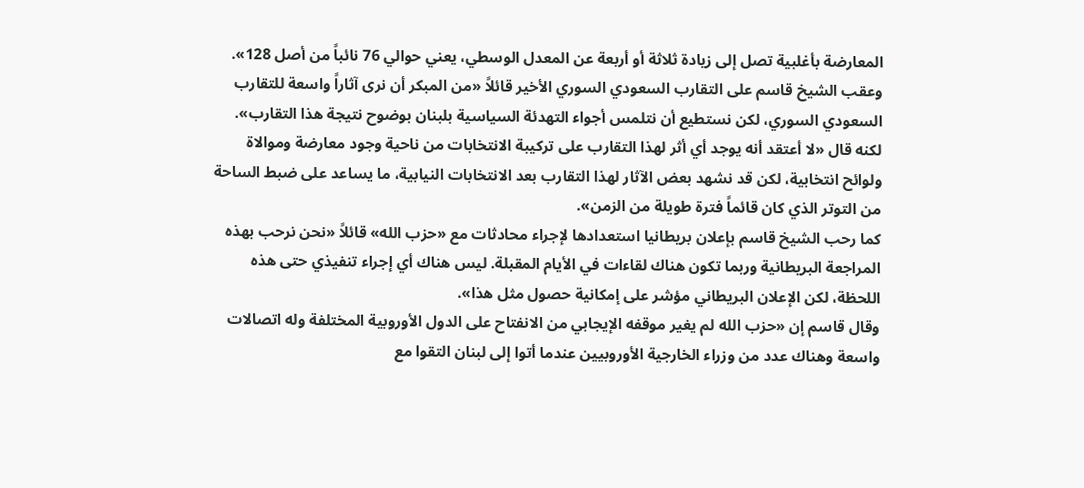المعارضة بأغلبية تصل إلى زيادة ثلاثة أو أربعة عن المعدل الوسطي، يعني حوالي 76 نائباً من أصل 128».
وعقب الشيخ قاسم على التقارب السعودي السوري الأخير قائلاً «من المبكر أن نرى آثاراً واسعة للتقارب السعودي السوري، لكن نستطيع أن نتلمس أجواء التهدئة السياسية بلبنان بوضوح نتيجة هذا التقارب». لكنه قال «لا أعتقد أنه يوجد أي أثر لهذا التقارب على تركيبة الانتخابات من ناحية وجود معارضة وموالاة ولوائح انتخابية، لكن قد نشهد بعض الآثار لهذا التقارب بعد الانتخابات النيابية، ما يساعد على ضبط الساحة من التوتر الذي كان قائماً فترة طويلة من الزمن».
كما رحب الشيخ قاسم بإعلان بريطانيا استعدادها لإجراء محادثات مع «حزب الله» قائلاً «نحن نرحب بهذه المراجعة البريطانية وربما تكون هناك لقاءات في الأيام المقبلة. ليس هناك أي إجراء تنفيذي حتى هذه اللحظة، لكن الإعلان البريطاني مؤشر على إمكانية حصول مثل هذا».
وقال قاسم إن «حزب الله لم يغير موقفه الإيجابي من الانفتاح على الدول الأوروبية المختلفة وله اتصالات واسعة وهناك عدد من وزراء الخارجية الأوروبيين عندما أتوا إلى لبنان التقوا مع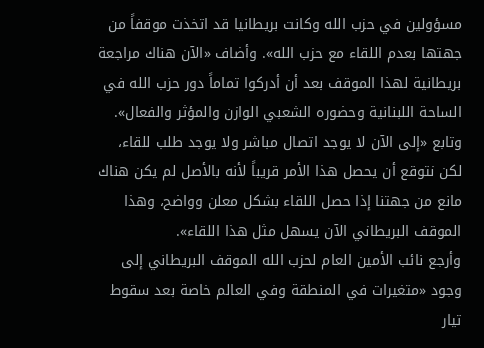مسؤولين في حزب الله وكانت بريطانيا قد اتخذت موقفاً من جهتها بعدم اللقاء مع حزب الله». وأضاف «الآن هناك مراجعة بريطانية لهذا الموقف بعد أن أدركوا تماماً دور حزب الله في الساحة اللبنانية وحضوره الشعبي الوازن والمؤثر والفعال».
وتابع «إلى الآن لا يوجد اتصال مباشر ولا يوجد طلب للقاء، لكن نتوقع أن يحصل هذا الأمر قريباً لأنه بالأصل لم يكن هناك مانع من جهتنا إذا حصل اللقاء بشكل معلن وواضح، وهذا الموقف البريطاني الآن يسهل مثل هذا اللقاء».
وأرجع نائب الأمين العام لحزب الله الموقف البريطاني إلى وجود «متغيرات في المنطقة وفي العالم خاصة بعد سقوط تيار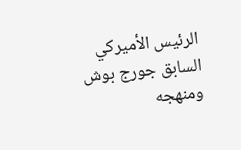الرئيس الأميركي السابق جورج بوش ومنهجه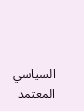السياسي المعتمد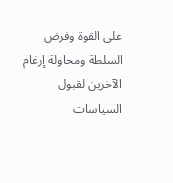على القوة وفرض السلطة ومحاولة إرغام الآخرين لقبول السياسات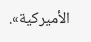الأميركية».